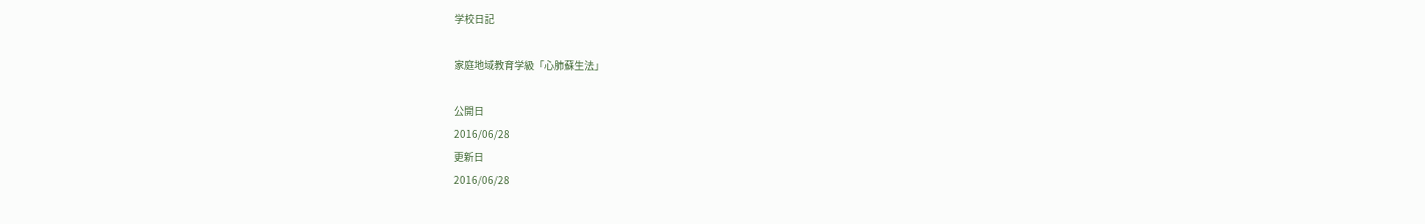学校日記

家庭地域教育学級「心肺蘇生法」

公開日
2016/06/28
更新日
2016/06/28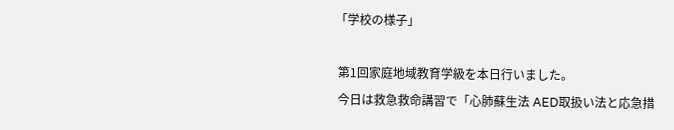「学校の様子」

 第1回家庭地域教育学級を本日行いました。
 今日は救急救命講習で「心肺蘇生法 AED取扱い法と応急措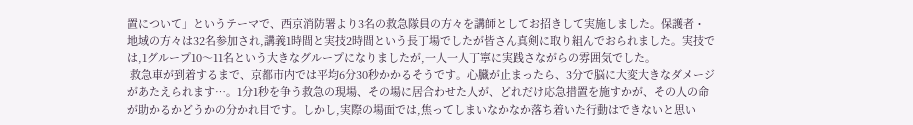置について」というテーマで、西京消防署より3名の救急隊員の方々を講師としてお招きして実施しました。保護者・地域の方々は32名参加され,講義1時間と実技2時間という長丁場でしたが皆さん真剣に取り組んでおられました。実技では,1グループ10〜11名という大きなグループになりましたが,一人一人丁寧に実践さながらの雰囲気でした。
 救急車が到着するまで、京都市内では平均6分30秒かかるそうです。心臓が止まったら、3分で脳に大変大きなダメージがあたえられます…。1分1秒を争う救急の現場、その場に居合わせた人が、どれだけ応急措置を施すかが、その人の命が助かるかどうかの分かれ目です。しかし,実際の場面では,焦ってしまいなかなか落ち着いた行動はできないと思い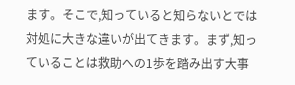ます。そこで,知っていると知らないとでは対処に大きな違いが出てきます。まず,知っていることは救助への1歩を踏み出す大事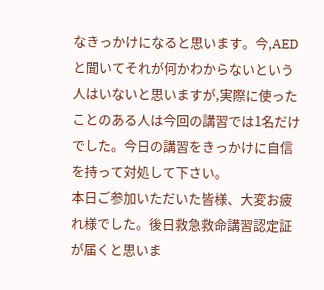なきっかけになると思います。今,AEDと聞いてそれが何かわからないという人はいないと思いますが,実際に使ったことのある人は今回の講習では1名だけでした。今日の講習をきっかけに自信を持って対処して下さい。
本日ご参加いただいた皆様、大変お疲れ様でした。後日救急救命講習認定証が届くと思いま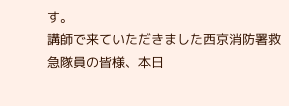す。
講師で来ていただきました西京消防署救急隊員の皆様、本日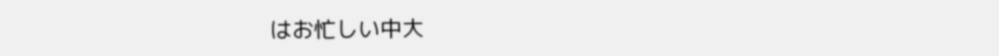はお忙しい中大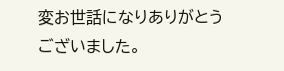変お世話になりありがとうございました。